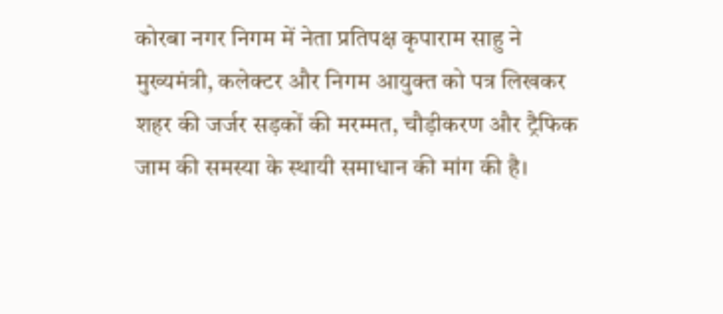कोरबा नगर निगम में नेता प्रतिपक्ष कृपाराम साहु ने मुख्यमंत्री, कलेक्टर और निगम आयुक्त को पत्र लिखकर शहर की जर्जर सड़कों की मरम्मत, चौड़ीकरण और ट्रैफिक जाम की समस्या के स्थायी समाधान की मांग की है।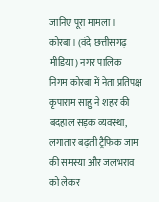जानिए पूरा मामला।
कोरबा। (वंदे छत्तीसगढ़ मीडिया) नगर पालिक निगम कोरबा में नेता प्रतिपक्ष कृपाराम साहु ने शहर की बदहाल सड़क व्यवस्था, लगातार बढ़ती ट्रैफिक जाम की समस्या और जलभराव को लेकर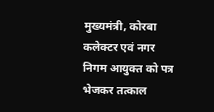मुख्यमंत्री, कोरबा कलेक्टर एवं नगर निगम आयुक्त को पत्र भेजकर तत्काल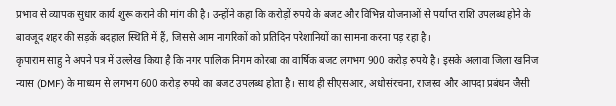प्रभाव से व्यापक सुधार कार्य शुरू कराने की मांग की है। उन्होंने कहा कि करोड़ों रुपये के बजट और विभिन्न योजनाओं से पर्याप्त राशि उपलब्ध होने के बावजूद शहर की सड़कें बदहाल स्थिति में हैं, जिससे आम नागरिकों को प्रतिदिन परेशानियों का सामना करना पड़ रहा है।
कृपाराम साहु ने अपने पत्र में उल्लेख किया है कि नगर पालिक निगम कोरबा का वार्षिक बजट लगभग 900 करोड़ रुपये है। इसके अलावा जिला खनिज न्यास (DMF) के माध्यम से लगभग 600 करोड़ रुपये का बजट उपलब्ध होता है। साथ ही सीएसआर, अधोसंरचना, राजस्व और आपदा प्रबंधन जैसी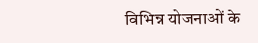विभिन्न योजनाओं के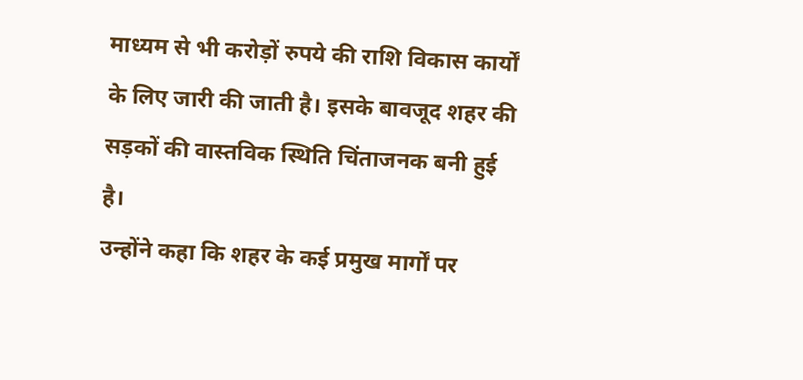माध्यम से भी करोड़ों रुपये की राशि विकास कार्यों के लिए जारी की जाती है। इसके बावजूद शहर की सड़कों की वास्तविक स्थिति चिंताजनक बनी हुई है।
उन्होंने कहा कि शहर के कई प्रमुख मार्गों पर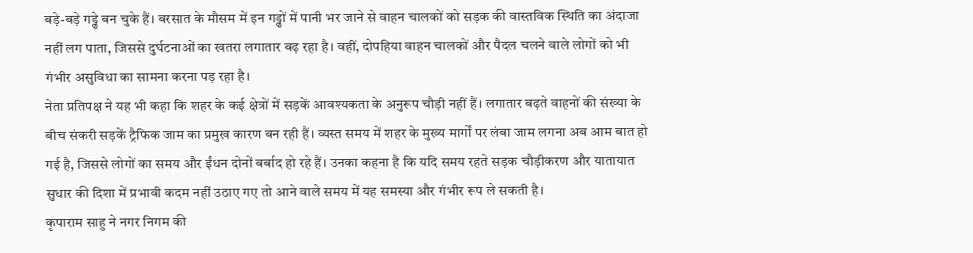बड़े-बड़े गड्ढे बन चुके हैं। बरसात के मौसम में इन गड्ढों में पानी भर जाने से वाहन चालकों को सड़क की वास्तविक स्थिति का अंदाजा नहीं लग पाता, जिससे दुर्घटनाओं का खतरा लगातार बढ़ रहा है। वहीं, दोपहिया वाहन चालकों और पैदल चलने वाले लोगों को भी गंभीर असुविधा का सामना करना पड़ रहा है।
नेता प्रतिपक्ष ने यह भी कहा कि शहर के कई क्षेत्रों में सड़कें आवश्यकता के अनुरूप चौड़ी नहीं हैं। लगातार बढ़ते वाहनों की संख्या के बीच संकरी सड़कें ट्रैफिक जाम का प्रमुख कारण बन रही हैं। व्यस्त समय में शहर के मुख्य मार्गों पर लंबा जाम लगना अब आम बात हो गई है, जिससे लोगों का समय और ईंधन दोनों बर्बाद हो रहे हैं। उनका कहना है कि यदि समय रहते सड़क चौड़ीकरण और यातायात सुधार की दिशा में प्रभावी कदम नहीं उठाए गए तो आने वाले समय में यह समस्या और गंभीर रूप ले सकती है।
कृपाराम साहु ने नगर निगम की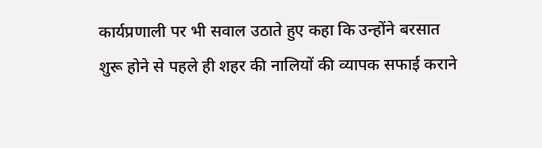कार्यप्रणाली पर भी सवाल उठाते हुए कहा कि उन्होंने बरसात शुरू होने से पहले ही शहर की नालियों की व्यापक सफाई कराने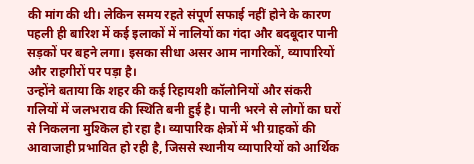की मांग की थी। लेकिन समय रहते संपूर्ण सफाई नहीं होने के कारण पहली ही बारिश में कई इलाकों में नालियों का गंदा और बदबूदार पानी सड़कों पर बहने लगा। इसका सीधा असर आम नागरिकों, व्यापारियों और राहगीरों पर पड़ा है।
उन्होंने बताया कि शहर की कई रिहायशी कॉलोनियों और संकरी गलियों में जलभराव की स्थिति बनी हुई है। पानी भरने से लोगों का घरों से निकलना मुश्किल हो रहा है। व्यापारिक क्षेत्रों में भी ग्राहकों की आवाजाही प्रभावित हो रही है, जिससे स्थानीय व्यापारियों को आर्थिक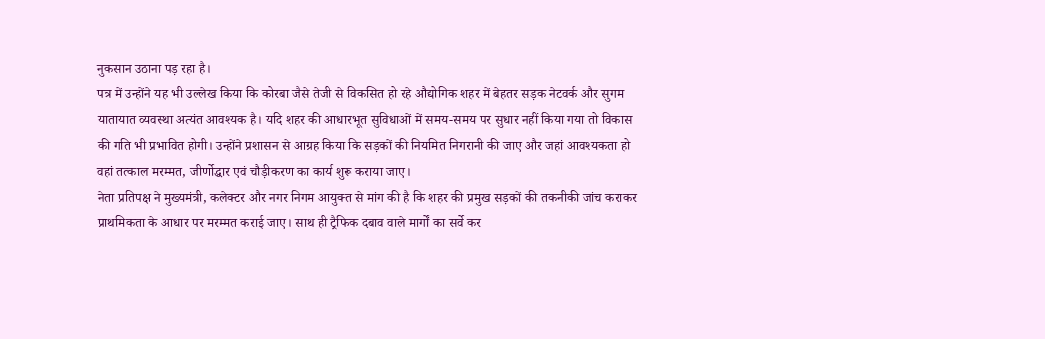नुकसान उठाना पड़ रहा है।
पत्र में उन्होंने यह भी उल्लेख किया कि कोरबा जैसे तेजी से विकसित हो रहे औद्योगिक शहर में बेहतर सड़क नेटवर्क और सुगम यातायात व्यवस्था अत्यंत आवश्यक है। यदि शहर की आधारभूत सुविधाओं में समय-समय पर सुधार नहीं किया गया तो विकास की गति भी प्रभावित होगी। उन्होंने प्रशासन से आग्रह किया कि सड़कों की नियमित निगरानी की जाए और जहां आवश्यकता हो वहां तत्काल मरम्मत, जीर्णोद्धार एवं चौड़ीकरण का कार्य शुरू कराया जाए।
नेता प्रतिपक्ष ने मुख्यमंत्री, कलेक्टर और नगर निगम आयुक्त से मांग की है कि शहर की प्रमुख सड़कों की तकनीकी जांच कराकर प्राथमिकता के आधार पर मरम्मत कराई जाए। साथ ही ट्रैफिक दबाव वाले मार्गों का सर्वे कर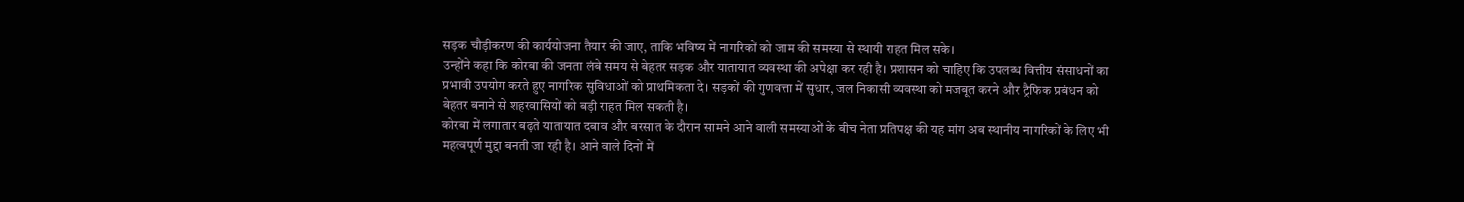सड़क चौड़ीकरण की कार्ययोजना तैयार की जाए, ताकि भविष्य में नागरिकों को जाम की समस्या से स्थायी राहत मिल सके।
उन्होंने कहा कि कोरबा की जनता लंबे समय से बेहतर सड़क और यातायात व्यवस्था की अपेक्षा कर रही है। प्रशासन को चाहिए कि उपलब्ध वित्तीय संसाधनों का प्रभावी उपयोग करते हुए नागरिक सुविधाओं को प्राथमिकता दे। सड़कों की गुणवत्ता में सुधार, जल निकासी व्यवस्था को मजबूत करने और ट्रैफिक प्रबंधन को बेहतर बनाने से शहरवासियों को बड़ी राहत मिल सकती है।
कोरबा में लगातार बढ़ते यातायात दबाव और बरसात के दौरान सामने आने वाली समस्याओं के बीच नेता प्रतिपक्ष की यह मांग अब स्थानीय नागरिकों के लिए भी महत्वपूर्ण मुद्दा बनती जा रही है। आने वाले दिनों में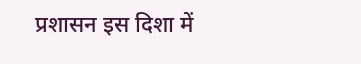प्रशासन इस दिशा में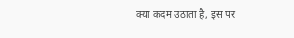क्या कदम उठाता है, इस पर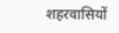शहरवासियों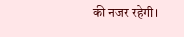की नजर रहेगी।